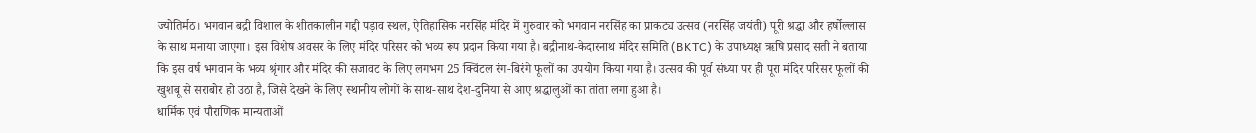ज्योतिर्मठ। भगवान बद्री विशाल के शीतकालीन गद्दी पड़ाव स्थल, ऐतिहासिक नरसिंह मंदिर में गुरुवार को भगवान नरसिंह का प्राकट्य उत्सव (नरसिंह जयंती) पूरी श्रद्धा और हर्षोल्लास के साथ मनाया जाएगा। इस विशेष अवसर के लिए मंदिर परिसर को भव्य रूप प्रदान किया गया है। बद्रीनाथ-केदारनाथ मंदिर समिति (BKTC) के उपाध्यक्ष ऋषि प्रसाद सती ने बताया कि इस वर्ष भगवान के भव्य श्रृंगार और मंदिर की सजावट के लिए लगभग 25 क्विंटल रंग-बिरंगे फूलों का उपयोग किया गया है। उत्सव की पूर्व संध्या पर ही पूरा मंदिर परिसर फूलों की खुशबू से सराबोर हो उठा है, जिसे देखने के लिए स्थानीय लोगों के साथ-साथ देश-दुनिया से आए श्रद्धालुओं का तांता लगा हुआ है।
धार्मिक एवं पौराणिक मान्यताओं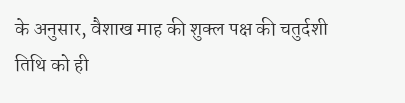के अनुसार, वैशाख माह की शुक्ल पक्ष की चतुर्दशी तिथि को ही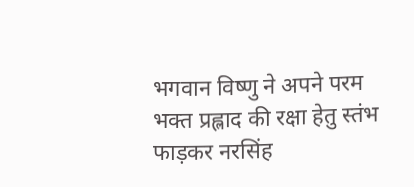भगवान विष्णु ने अपने परम भक्त प्रह्लाद की रक्षा हेतु स्तंभ फाड़कर नरसिंह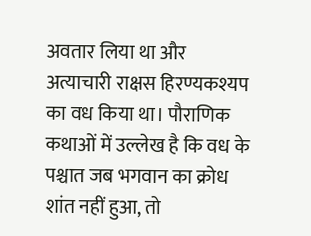अवतार लिया था और अत्याचारी राक्षस हिरण्यकश्यप का वध किया था। पौराणिक कथाओं में उल्लेख है कि वध के पश्चात जब भगवान का क्रोध शांत नहीं हुआ, तो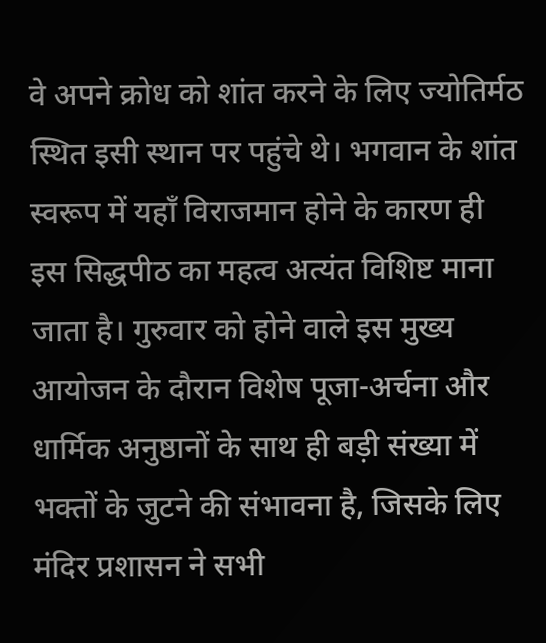वे अपने क्रोध को शांत करने के लिए ज्योतिर्मठ स्थित इसी स्थान पर पहुंचे थे। भगवान के शांत स्वरूप में यहाँ विराजमान होने के कारण ही इस सिद्धपीठ का महत्व अत्यंत विशिष्ट माना जाता है। गुरुवार को होने वाले इस मुख्य आयोजन के दौरान विशेष पूजा-अर्चना और धार्मिक अनुष्ठानों के साथ ही बड़ी संख्या में भक्तों के जुटने की संभावना है, जिसके लिए मंदिर प्रशासन ने सभी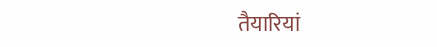तैयारियां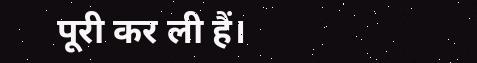पूरी कर ली हैं।